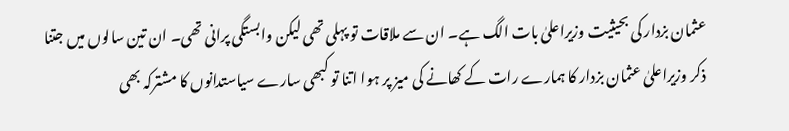عثمان بزدار کی بحیثیت وزیراعلیٰ بات الگ ہے۔ ان سے ملاقات تو پہلی تھی لیکن وابستگی پرانی تھی۔ ان تین سالوں میں جتنا ذکر وزیراعلیٰ عثمان بزدار کا ہمارے رات کے کھانے کی میز پر ہوا اتنا تو کبھی سارے سیاستدانوں کا مشترکہ بھی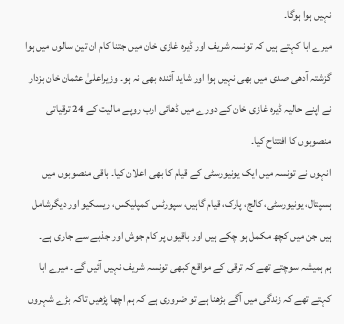نہیں ہوا ہوگا۔
میرے ابا کہتے ہیں کہ تونسہ شریف اور ڈیرہ غازی خان میں جتنا کام ان تین سالوں میں ہوا گزشتہ آدھی صدی میں بھی نہیں ہوا اور شاید آئندہ بھی نہ ہو۔ وزیراعلیٰ عثمان خان بزدار نے اپنے حالیہ ڈیرہ غازی خان کے دورے میں ڈھائی ارب روپے مالیت کے 24 ترقیاتی منصوبوں کا افتتاح کیا۔
انہوں نے تونسہ میں ایک یونیورسٹی کے قیام کا بھی اعلان کیا۔ باقی منصوبوں میں ہسپتال، یونیورسٹی، کالج، پارک، قیام گاہیں، سپورٹس کمپلیکس، ریسکیو اور دیگرشامل ہیں جن میں کچھ مکمل ہو چکے ہیں اور باقیوں پر کام جوش اور جذبے سے جاری ہے۔
ہم ہمیشہ سوچتے تھے کہ ترقی کے مواقع کبھی تونسہ شریف نہیں آئیں گے۔ میرے ابا کہتے تھے کہ زندگی میں آگے بڑھنا ہے تو ضروری ہے کہ ہم اچھا پڑھیں تاکہ بڑے شہروں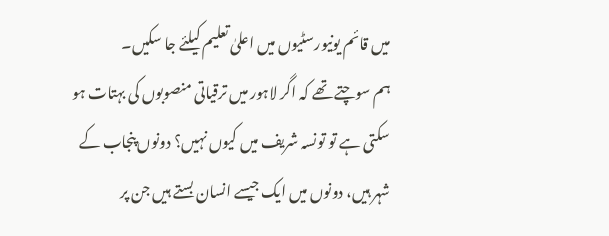میں قائم یونیورسٹیوں میں اعلیٰ تعلیم کیلئے جا سکیں۔
ہم سوچتے تھے کہ اگر لاہور میں ترقیاتی منصوبوں کی بہتات ہو سکتی ہے تو تونسہ شریف میں کیوں نہیں؟ دونوں پنجاب کے شہر ہیں، دونوں میں ایک جیسے انسان بستے ہیں جن پر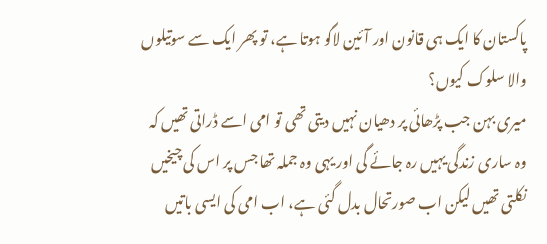پاکستان کا ایک ہی قانون اور آئین لاگو ہوتا ہے، تو پھر ایک سے سوتیلوں والا سلوک کیوں؟
میری بہن جب پڑھائی پر دھیان نہیں دیتی تھی تو امی اسے ڈراتی تھیں کہ وہ ساری زندگی یہیں رہ جائے گی اور یہی وہ جملہ تھا جس پر اس کی چیخیں نکلتی تھیں لیکن اب صورتحال بدل گئی ہے، اب امی کی ایسی باتیں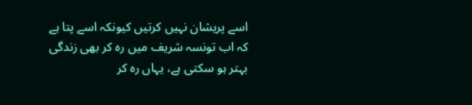اسے پریشان نہیں کرتیں کیونکہ اسے پتا ہے کہ اب تونسہ شریف میں رہ کر بھی زندگی بہتر ہو سکتی ہے، یہاں رہ کر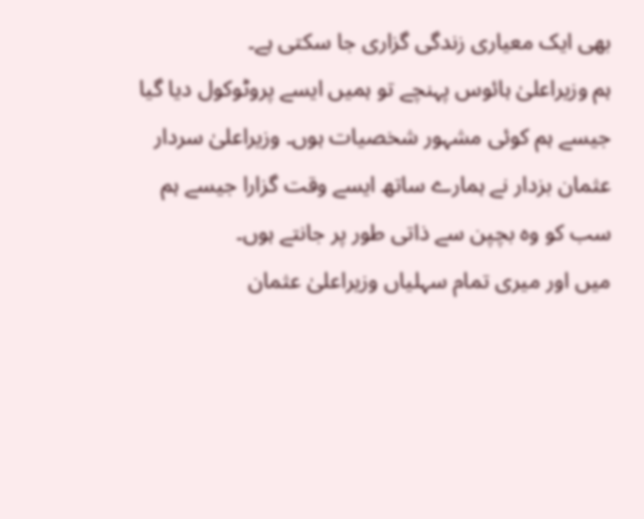بھی ایک معیاری زندگی گزاری جا سکتی ہے۔
ہم وزیراعلیٰ ہائوس پہنچے تو ہمیں ایسے پروٹوکول دیا گیا جیسے ہم کوئی مشہور شخصیات ہوں۔ وزیراعلیٰ سردار عثمان بزدار نے ہمارے ساتھ ایسے وقت گزارا جیسے ہم سب کو وہ بچپن سے ذاتی طور پر جانتے ہوں۔
میں اور میری تمام سہلیاں وزیراعلیٰ عثمان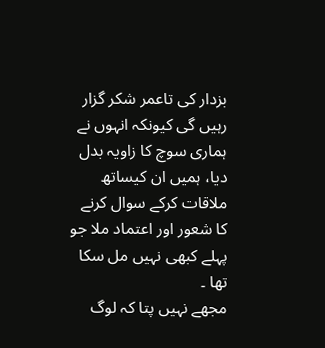بزدار کی تاعمر شکر گزار رہیں گی کیونکہ انہوں نے ہماری سوچ کا زاویہ بدل دیا، ہمیں ان کیساتھ ملاقات کرکے سوال کرنے کا شعور اور اعتماد ملا جو پہلے کبھی نہیں مل سکا تھا ۔
مجھے نہیں پتا کہ لوگ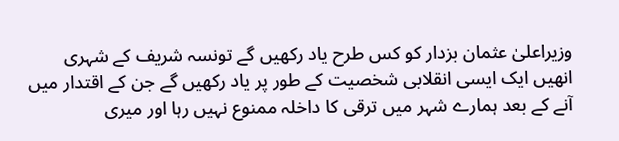وزیراعلیٰ عثمان بزدار کو کس طرح یاد رکھیں گے تونسہ شریف کے شہری انھیں ایک ایسی انقلابی شخصیت کے طور پر یاد رکھیں گے جن کے اقتدار میں آنے کے بعد ہمارے شہر میں ترقی کا داخلہ ممنوع نہیں رہا اور میری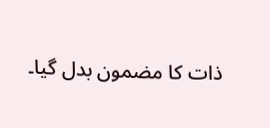ذات کا مضمون بدل گیا۔